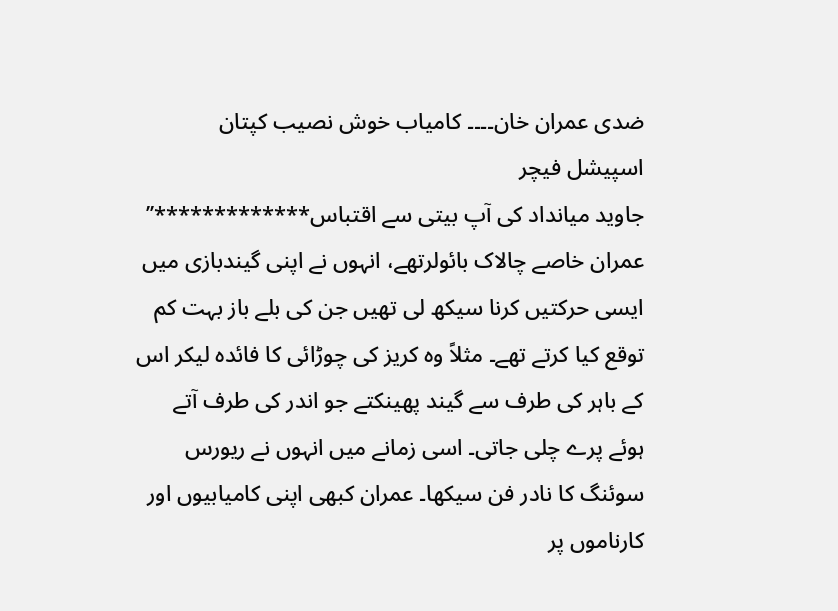ضدی عمران خان۔۔۔۔ کامیاب خوش نصیب کپتان
اسپیشل فیچر
جاوید میانداد کی آپ بیتی سے اقتباس*************’’ عمران خاصے چالاک بائولرتھے، انہوں نے اپنی گیندبازی میں ایسی حرکتیں کرنا سیکھ لی تھیں جن کی بلے باز بہت کم توقع کیا کرتے تھے۔ مثلاً وہ کریز کی چوڑائی کا فائدہ لیکر اس کے باہر کی طرف سے گیند پھینکتے جو اندر کی طرف آتے ہوئے پرے چلی جاتی۔ اسی زمانے میں انہوں نے ریورس سوئنگ کا نادر فن سیکھا۔ عمران کبھی اپنی کامیابیوں اور کارناموں پر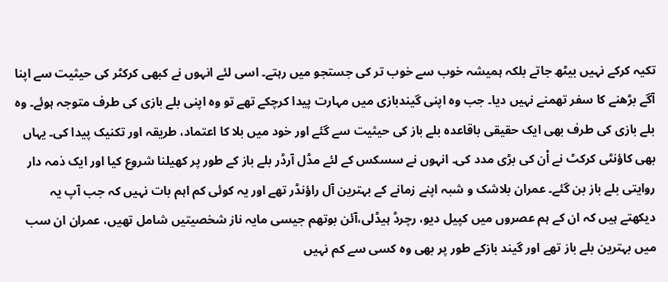تکیہ کرکے نہیں بیٹھ جاتے بلکہ ہمیشہ خوب سے خوب تر کی جستجو میں رہتے۔ اسی لئے انہوں نے کبھی کرکٹر کی حیثیت سے اپنا آگے بڑھنے کا سفر تھمنے نہیں دیا۔ جب وہ اپنی گیندبازی میں مہارت پیدا کرچکے تھے تو وہ اپنی بلے بازی کی طرف متوجہ ہوئے۔ وہ بلے بازی کی طرف بھی ایک حقیقی باقاعدہ بلے باز کی حیثیت سے گئے اور خود میں بلا کا اعتماد، طریقہ اور تکنیک پیدا کی۔ یہاں بھی کاؤنٹی کرکٹ نے اْن کی بڑی مدد کی۔ انہوں نے سسکس کے لئے مڈل آرڈر بلے باز کے طور پر کھیلنا شروع کیا اور ایک ذمہ دار روایتی بلے باز بن گئے۔ عمران بلاشک و شبہ اپنے زمانے کے بہترین آل راؤنڈر تھے اور یہ کوئی کم اہم بات نہیں کہ جب آپ یہ دیکھتے ہیں کہ ان کے ہم عصروں میں کپیل دیو، رچرڈ ہیڈلی،آئن بوتھم جیسی مایہ ناز شخصیتیں شامل تھیں، عمران ان سب میں بہترین بلے باز تھے اور گیند بازکے طور پر بھی وہ کسی سے کم نہیں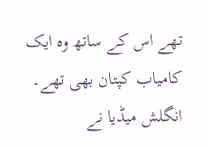تھے اس کے ساتھ وہ ایک کامیاب کپتان بھی تھے۔ انگلش میڈیا نے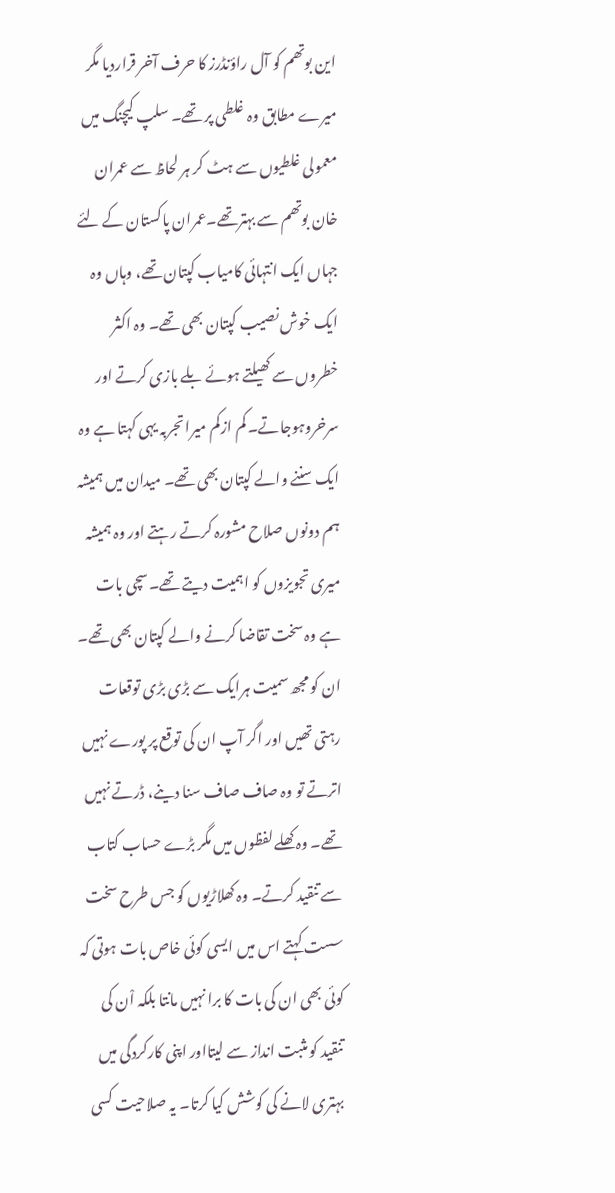این بوتھم کو آل راؤنڈرز کا حرف آخر قراردیا مگر میرے مطابق وہ غلطی پر تھے۔ سلپ کیچنگ میں معمولی غلطیوں سے ہٹ کر ہر لحاظ سے عمران خان بوتھم سے بہترتھے۔عمران پاکستان کے لئے جہاں ایک انتہائی کامیاب کپتان تھے، وہاں وہ ایک خوش نصیب کپتان بھی تھے۔ وہ اکثر خطروں سے کھیلتے ہوئے بلے بازی کرتے اور سرخروہوجاتے۔ کم ازکم میرا تجربہ یہی کہتا ہے وہ ایک سننے والے کپتان بھی تھے۔ میدان میں ہمیشہ ہم دونوں صلاح مشورہ کرتے رہتے اور وہ ہمیشہ میری تجویزوں کو اہمیت دیتے تھے۔سچی بات ہے وہ سخت تقاضا کرنے والے کپتان بھی تھے۔ ان کو مجھ سمیت ہرایک سے بڑی بڑی توقعات رہتی تھیں اور اگر آپ ان کی توقع پر پورے نہیں اترتے تو وہ صاف صاف سنا دینے، ڈرتے نہیں تھے۔ وہ کھلے لفظوں میں مگر بڑے حساب کتاب سے تنقید کرتے۔ وہ کھلاڑیوں کو جس طرح سخت سست کہتے اس میں ایسی کوئی خاص بات ہوتی کہ کوئی بھی ان کی بات کا برا نہیں مانتا بلکہ اْن کی تنقید کو مثبت انداز سے لیتااور اپنی کارکردگی میں بہتری لانے کی کوشش کیا کرتا۔ یہ صلاحیت کسی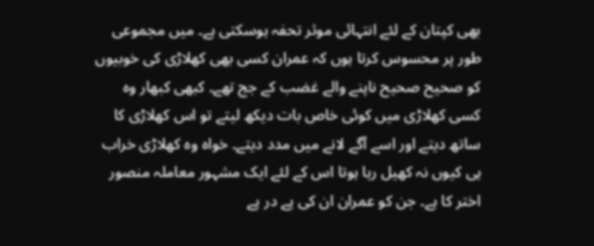بھی کپتان کے لئے انتہائی موثر تحفہ ہوسکتی ہے۔ میں مجموعی طور پر محسوس کرتا ہوں کہ عمران کسی بھی کھلاڑی کی خوبیوں کو صحیح صحیح ناپنے والے غضب کے جج تھے۔ کبھی کبھار وہ کسی کھلاڑی میں کوئی خاص بات دیکھ لیتے تو اس کھلاڑی کا ساتھ دیتے اور اسے آگے لانے میں مدد دیتے۔ خواہ وہ کھلاڑی خراب ہی کیوں نہ کھیل رہا ہوتا اس کے لئے ایک مشہور معاملہ منصور اختر کا ہے۔ جن کو عمران ان کی پے در پے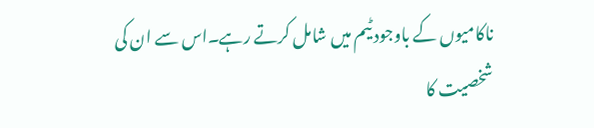ناکامیوں کے باوجود ٹیم میں شامل کرتے رہے۔اس سے ان کی شخصیت کا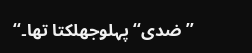’’ضدی‘‘پہلوجھلکتا تھا۔‘‘